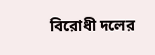বিরোধী দলের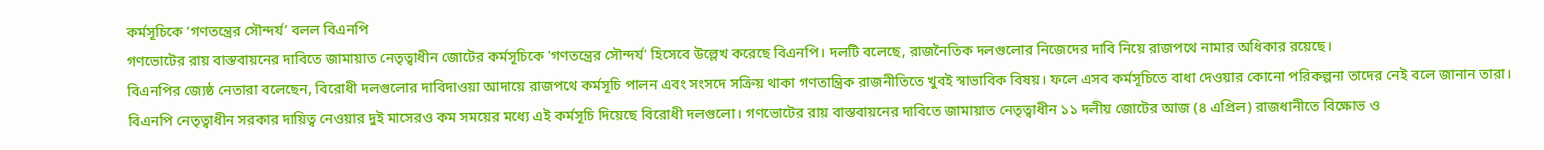কর্মসূচিকে ‘গণতন্ত্রের সৌন্দর্য’ বলল বিএনপি
গণভোটের রায় বাস্তবায়নের দাবিতে জামায়াত নেতৃত্বাধীন জোটের কর্মসূচিকে 'গণতন্ত্রের সৌন্দর্য' হিসেবে উল্লেখ করেছে বিএনপি। দলটি বলেছে, রাজনৈতিক দলগুলোর নিজেদের দাবি নিয়ে রাজপথে নামার অধিকার রয়েছে।
বিএনপির জ্যেষ্ঠ নেতারা বলেছেন, বিরোধী দলগুলোর দাবিদাওয়া আদায়ে রাজপথে কর্মসূচি পালন এবং সংসদে সক্রিয় থাকা গণতান্ত্রিক রাজনীতিতে খুবই স্বাভাবিক বিষয়। ফলে এসব কর্মসূচিতে বাধা দেওয়ার কোনো পরিকল্পনা তাদের নেই বলে জানান তারা।
বিএনপি নেতৃত্বাধীন সরকার দায়িত্ব নেওয়ার দুই মাসেরও কম সময়ের মধ্যে এই কর্মসূচি দিয়েছে বিরোধী দলগুলো। গণভোটের রায় বাস্তবায়নের দাবিতে জামায়াত নেতৃত্বাধীন ১১ দলীয় জোটের আজ (৪ এপ্রিল) রাজধানীতে বিক্ষোভ ও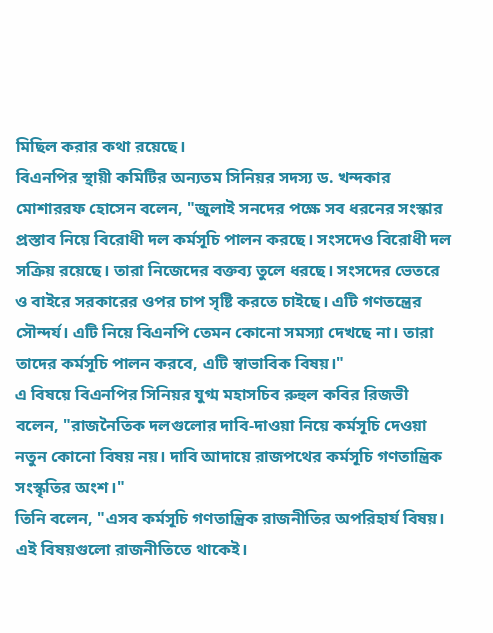মিছিল করার কথা রয়েছে।
বিএনপির স্থায়ী কমিটির অন্যতম সিনিয়র সদস্য ড. খন্দকার মোশাররফ হোসেন বলেন, "জুলাই সনদের পক্ষে সব ধরনের সংস্কার প্রস্তাব নিয়ে বিরোধী দল কর্মসূচি পালন করছে। সংসদেও বিরোধী দল সক্রিয় রয়েছে। তারা নিজেদের বক্তব্য তুলে ধরছে। সংসদের ভেতরে ও বাইরে সরকারের ওপর চাপ সৃষ্টি করতে চাইছে। এটি গণতন্ত্রের সৌন্দর্য। এটি নিয়ে বিএনপি তেমন কোনো সমস্যা দেখছে না। তারা তাদের কর্মসূচি পালন করবে, এটি স্বাভাবিক বিষয়।"
এ বিষয়ে বিএনপির সিনিয়র যুগ্ম মহাসচিব রুহুল কবির রিজভী বলেন, "রাজনৈতিক দলগুলোর দাবি-দাওয়া নিয়ে কর্মসূচি দেওয়া নতুন কোনো বিষয় নয়। দাবি আদায়ে রাজপথের কর্মসূচি গণতান্ত্রিক সংস্কৃতির অংশ।"
তিনি বলেন, "এসব কর্মসূচি গণতান্ত্রিক রাজনীতির অপরিহার্য বিষয়। এই বিষয়গুলো রাজনীতিতে থাকেই।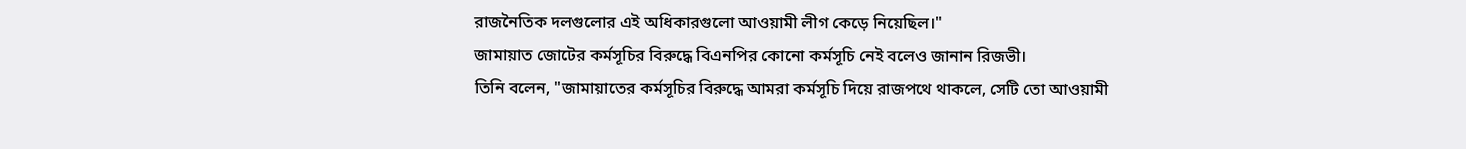রাজনৈতিক দলগুলোর এই অধিকারগুলো আওয়ামী লীগ কেড়ে নিয়েছিল।"
জামায়াত জোটের কর্মসূচির বিরুদ্ধে বিএনপির কোনো কর্মসূচি নেই বলেও জানান রিজভী।
তিনি বলেন, "জামায়াতের কর্মসূচির বিরুদ্ধে আমরা কর্মসূচি দিয়ে রাজপথে থাকলে, সেটি তো আওয়ামী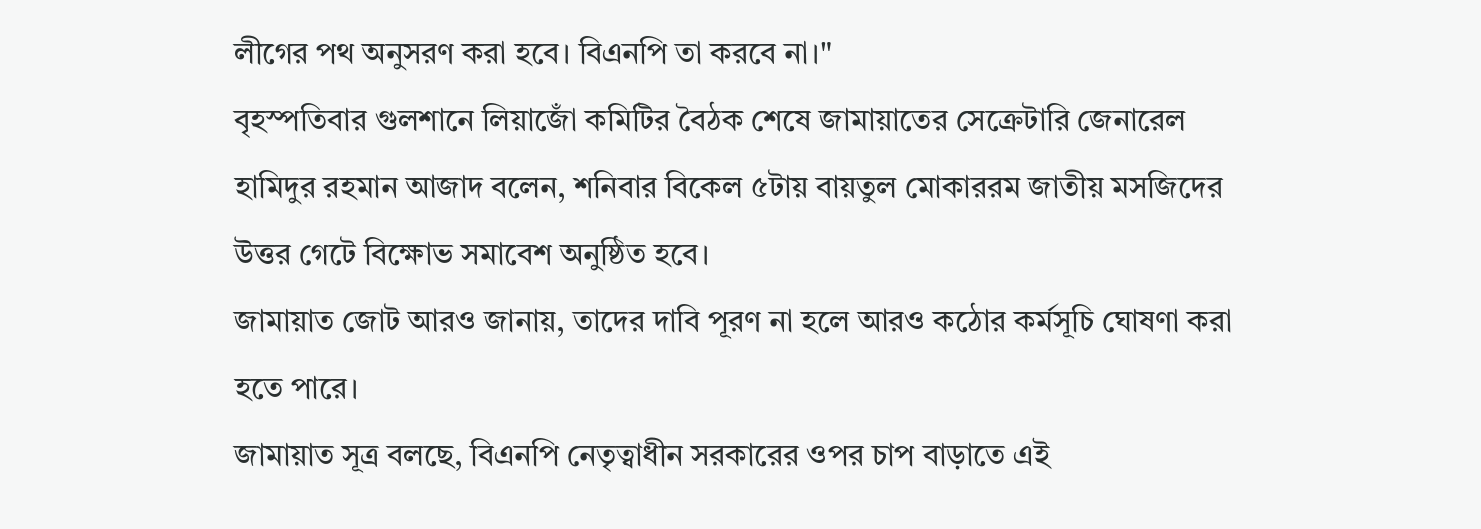লীগের পথ অনুসরণ করা হবে। বিএনপি তা করবে না।"
বৃহস্পতিবার গুলশানে লিয়াজোঁ কমিটির বৈঠক শেষে জামায়াতের সেক্রেটারি জেনারেল হামিদুর রহমান আজাদ বলেন, শনিবার বিকেল ৫টায় বায়তুল মোকাররম জাতীয় মসজিদের উত্তর গেটে বিক্ষোভ সমাবেশ অনুষ্ঠিত হবে।
জামায়াত জোট আরও জানায়, তাদের দাবি পূরণ না হলে আরও কঠোর কর্মসূচি ঘোষণা করা হতে পারে।
জামায়াত সূত্র বলছে, বিএনপি নেতৃত্বাধীন সরকারের ওপর চাপ বাড়াতে এই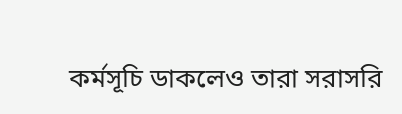কর্মসূচি ডাকলেও তারা সরাসরি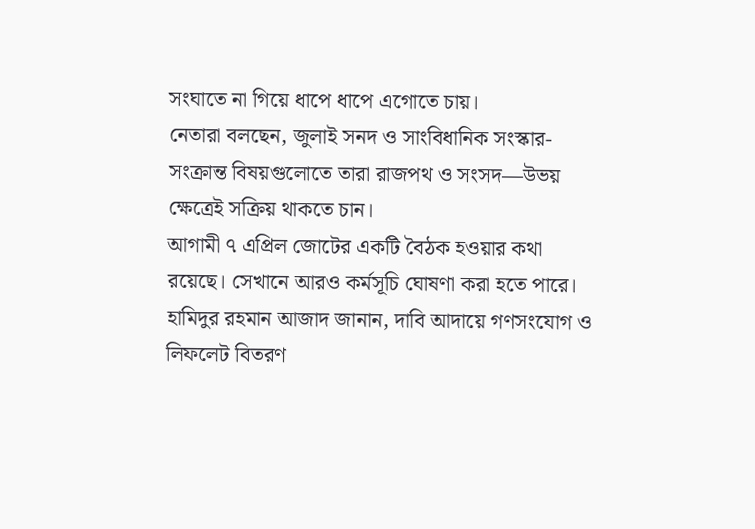সংঘাতে না গিয়ে ধাপে ধাপে এগোতে চায়।
নেতারা বলছেন, জুলাই সনদ ও সাংবিধানিক সংস্কার-সংক্রান্ত বিষয়গুলোতে তারা রাজপথ ও সংসদ—উভয় ক্ষেত্রেই সক্রিয় থাকতে চান।
আগামী ৭ এপ্রিল জোটের একটি বৈঠক হওয়ার কথা রয়েছে। সেখানে আরও কর্মসূচি ঘোষণা করা হতে পারে।
হামিদুর রহমান আজাদ জানান, দাবি আদায়ে গণসংযোগ ও লিফলেট বিতরণ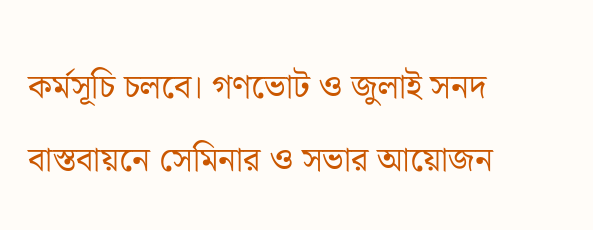কর্মসূচি চলবে। গণভোট ও জুলাই সনদ বাস্তবায়নে সেমিনার ও সভার আয়োজন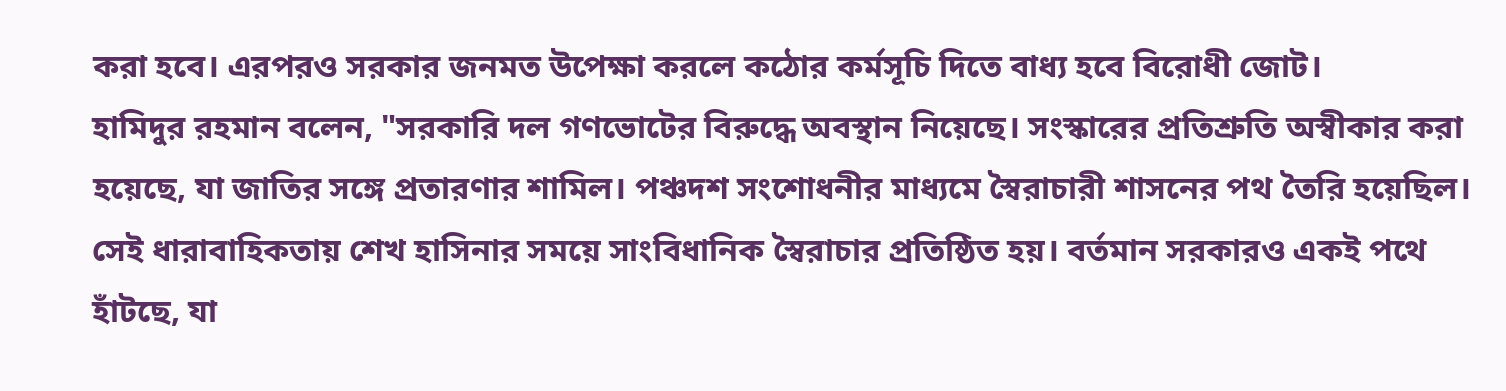করা হবে। এরপরও সরকার জনমত উপেক্ষা করলে কঠোর কর্মসূচি দিতে বাধ্য হবে বিরোধী জোট।
হামিদুর রহমান বলেন, "সরকারি দল গণভোটের বিরুদ্ধে অবস্থান নিয়েছে। সংস্কারের প্রতিশ্রুতি অস্বীকার করা হয়েছে, যা জাতির সঙ্গে প্রতারণার শামিল। পঞ্চদশ সংশোধনীর মাধ্যমে স্বৈরাচারী শাসনের পথ তৈরি হয়েছিল। সেই ধারাবাহিকতায় শেখ হাসিনার সময়ে সাংবিধানিক স্বৈরাচার প্রতিষ্ঠিত হয়। বর্তমান সরকারও একই পথে হাঁটছে, যা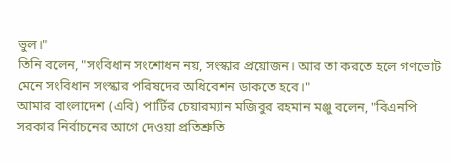ভুল।"
তিনি বলেন, "সংবিধান সংশোধন নয়, সংস্কার প্রয়োজন। আর তা করতে হলে গণভোট মেনে সংবিধান সংস্কার পরিষদের অধিবেশন ডাকতে হবে।"
আমার বাংলাদেশ (এবি) পার্টির চেয়ারম্যান মজিবুর রহমান মঞ্জু বলেন, "বিএনপি সরকার নির্বাচনের আগে দেওয়া প্রতিশ্রুতি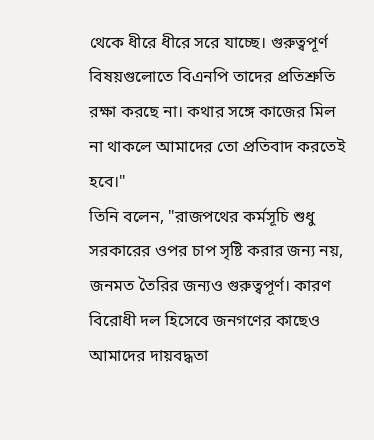থেকে ধীরে ধীরে সরে যাচ্ছে। গুরুত্বপূর্ণ বিষয়গুলোতে বিএনপি তাদের প্রতিশ্রুতি রক্ষা করছে না। কথার সঙ্গে কাজের মিল না থাকলে আমাদের তো প্রতিবাদ করতেই হবে।"
তিনি বলেন, "রাজপথের কর্মসূচি শুধু সরকারের ওপর চাপ সৃষ্টি করার জন্য নয়, জনমত তৈরির জন্যও গুরুত্বপূর্ণ। কারণ বিরোধী দল হিসেবে জনগণের কাছেও আমাদের দায়বদ্ধতা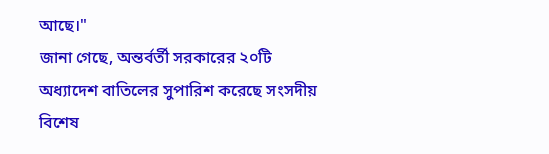আছে।"
জানা গেছে, অন্তর্বর্তী সরকারের ২০টি অধ্যাদেশ বাতিলের সুপারিশ করেছে সংসদীয় বিশেষ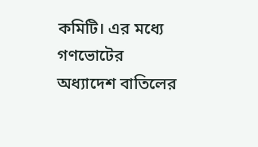কমিটি। এর মধ্যে গণভোটের অধ্যাদেশ বাতিলের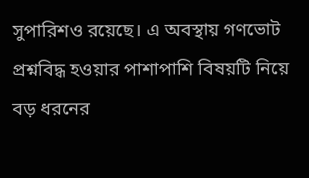সুপারিশও রয়েছে। এ অবস্থায় গণভোট প্রশ্নবিদ্ধ হওয়ার পাশাপাশি বিষয়টি নিয়ে বড় ধরনের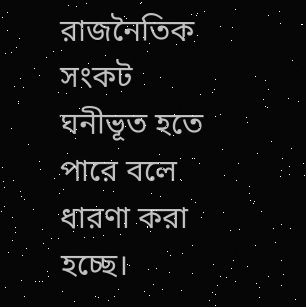রাজনৈতিক সংকট ঘনীভূত হতে পারে বলে ধারণা করা হচ্ছে।